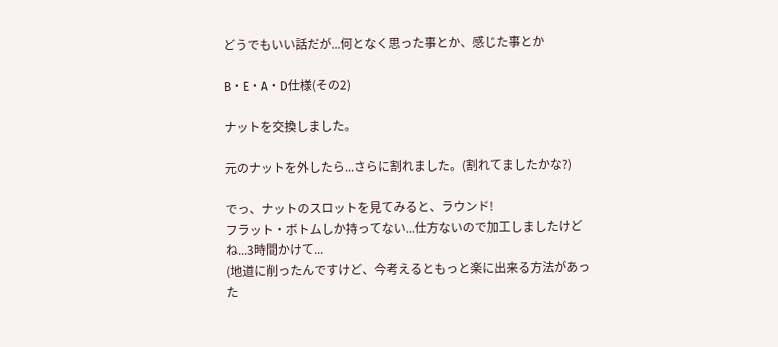どうでもいい話だが...何となく思った事とか、感じた事とか

B・E・A・D仕様(その2)

ナットを交換しました。

元のナットを外したら...さらに割れました。(割れてましたかな?)

でっ、ナットのスロットを見てみると、ラウンド!
フラット・ボトムしか持ってない...仕方ないので加工しましたけどね...3時間かけて...
(地道に削ったんですけど、今考えるともっと楽に出来る方法があった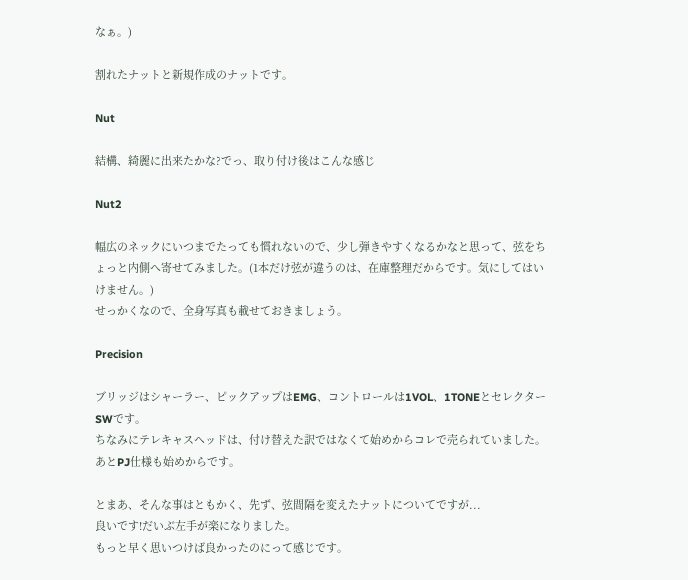なぁ。)

割れたナットと新規作成のナットです。

Nut

結構、綺麗に出来たかな?でっ、取り付け後はこんな感じ

Nut2

幅広のネックにいつまでたっても慣れないので、少し弾きやすくなるかなと思って、弦をちょっと内側へ寄せてみました。(1本だけ弦が違うのは、在庫整理だからです。気にしてはいけません。)
せっかくなので、全身写真も載せておきましょう。

Precision

ブリッジはシャーラー、ピックアップはEMG、コントロールは1VOL、1TONEとセレクターSWです。
ちなみにテレキャスヘッドは、付け替えた訳ではなくて始めからコレで売られていました。あとPJ仕様も始めからです。

とまあ、そんな事はともかく、先ず、弦間隔を変えたナットについてですが...
良いです!だいぶ左手が楽になりました。
もっと早く思いつけば良かったのにって感じです。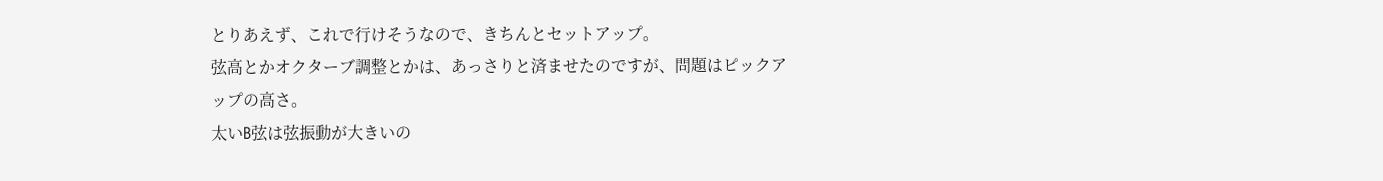とりあえず、これで行けそうなので、きちんとセットアップ。
弦高とかオクターブ調整とかは、あっさりと済ませたのですが、問題はピックアップの高さ。
太いB弦は弦振動が大きいの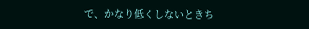で、かなり低くしないときち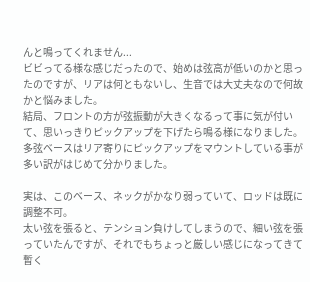んと鳴ってくれません...
ビビってる様な感じだったので、始めは弦高が低いのかと思ったのですが、リアは何ともないし、生音では大丈夫なので何故かと悩みました。
結局、フロントの方が弦振動が大きくなるって事に気が付いて、思いっきりピックアップを下げたら鳴る様になりました。
多弦ベースはリア寄りにピックアップをマウントしている事が多い訳がはじめて分かりました。

実は、このベース、ネックがかなり弱っていて、ロッドは既に調整不可。
太い弦を張ると、テンション負けしてしまうので、細い弦を張っていたんですが、それでもちょっと厳しい感じになってきて暫く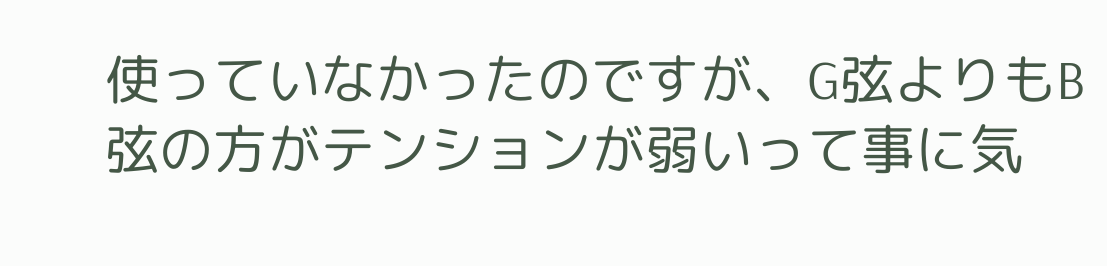使っていなかったのですが、G弦よりもB弦の方がテンションが弱いって事に気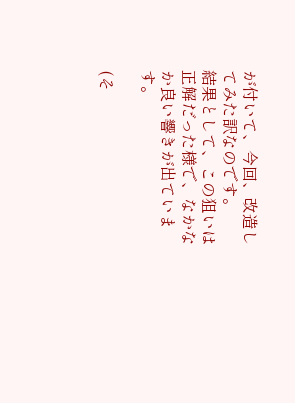が付いて、今回、改造してみた訳なのです。
結果として、この狙いは正解だった様で、なかなか良い響きが出ています。

(そ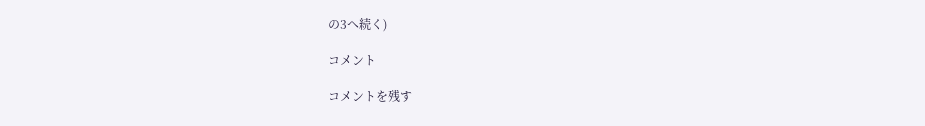の3へ続く)

コメント

コメントを残す